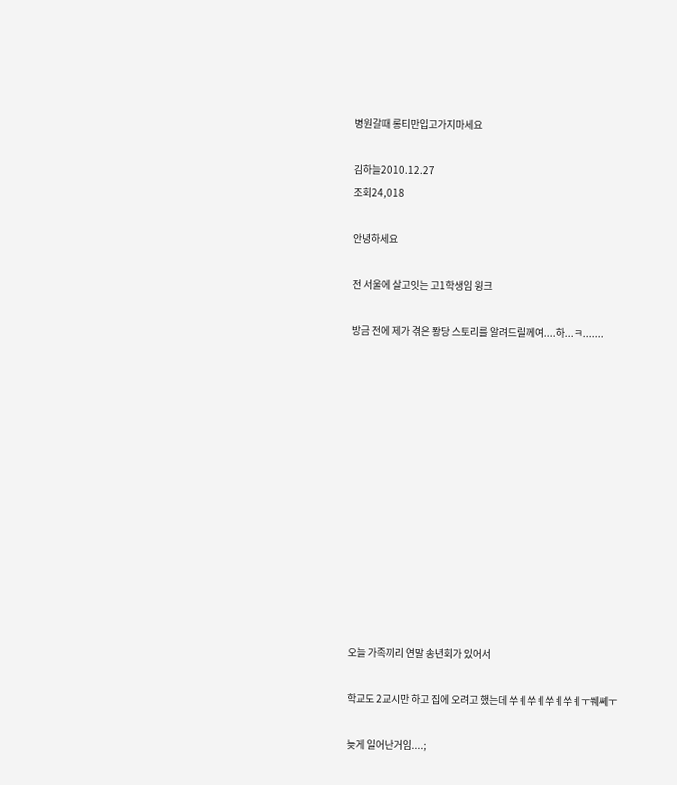병원갈때 롱티만입고가지마세요

김하늘2010.12.27
조회24,018

안녕하세요

전 서울에 살고잇는 고1학생임 윙크

방금 전에 제가 겪은 퐝당 스토리를 알려드릴께여....하...ㅋ.......













오늘 가족끼리 연말 송년회가 있어서

학교도 2교시만 하고 집에 오려고 했는데 쑤ㅖ쑤ㅖ쑤ㅖ쑤ㅖㅜ쒜쎼ㅜ

늦게 일어난거임....;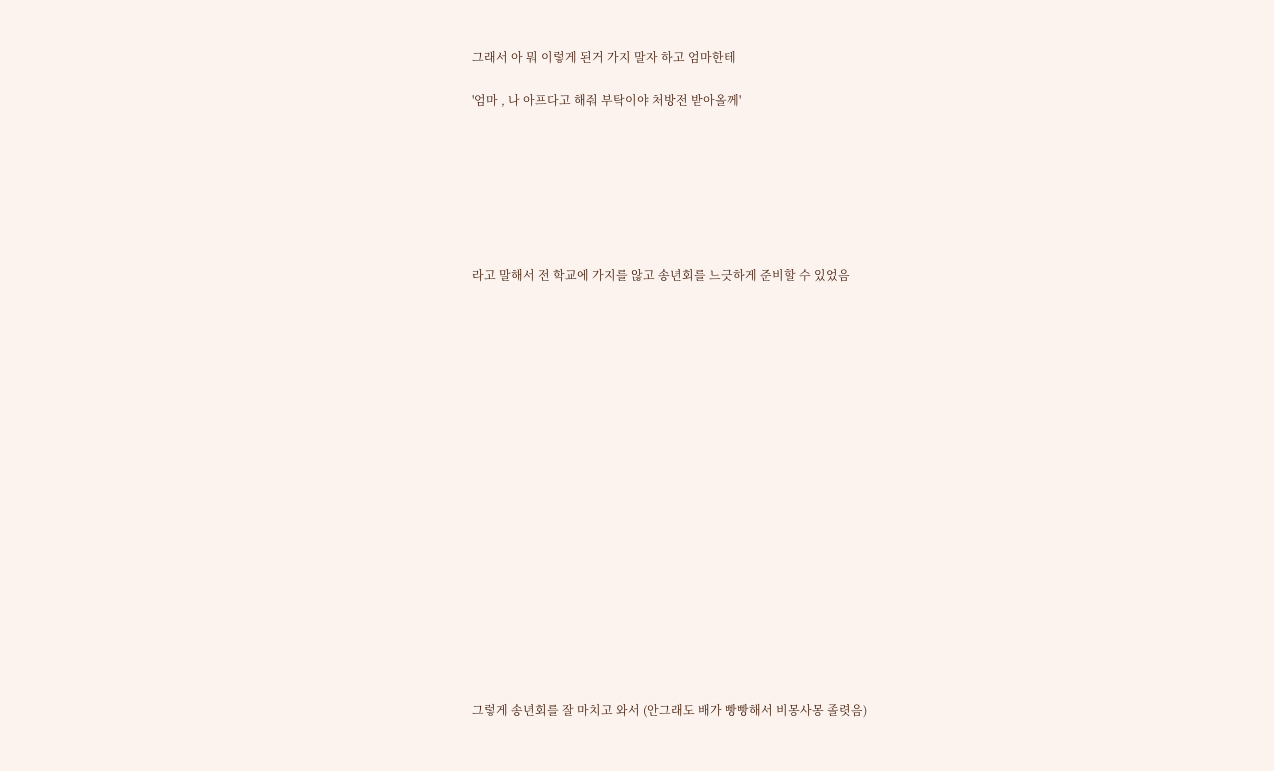그래서 아 뭐 이렇게 된거 가지 말자 하고 엄마한테

'엄마 , 나 아프다고 해줘 부탁이야 처방전 받아올께'







라고 말해서 전 학교에 가지를 않고 송년회를 느긋하게 준비할 수 있었음



















그렇게 송년회를 잘 마치고 와서 (안그래도 배가 빵빵해서 비몽사몽 졸렷음)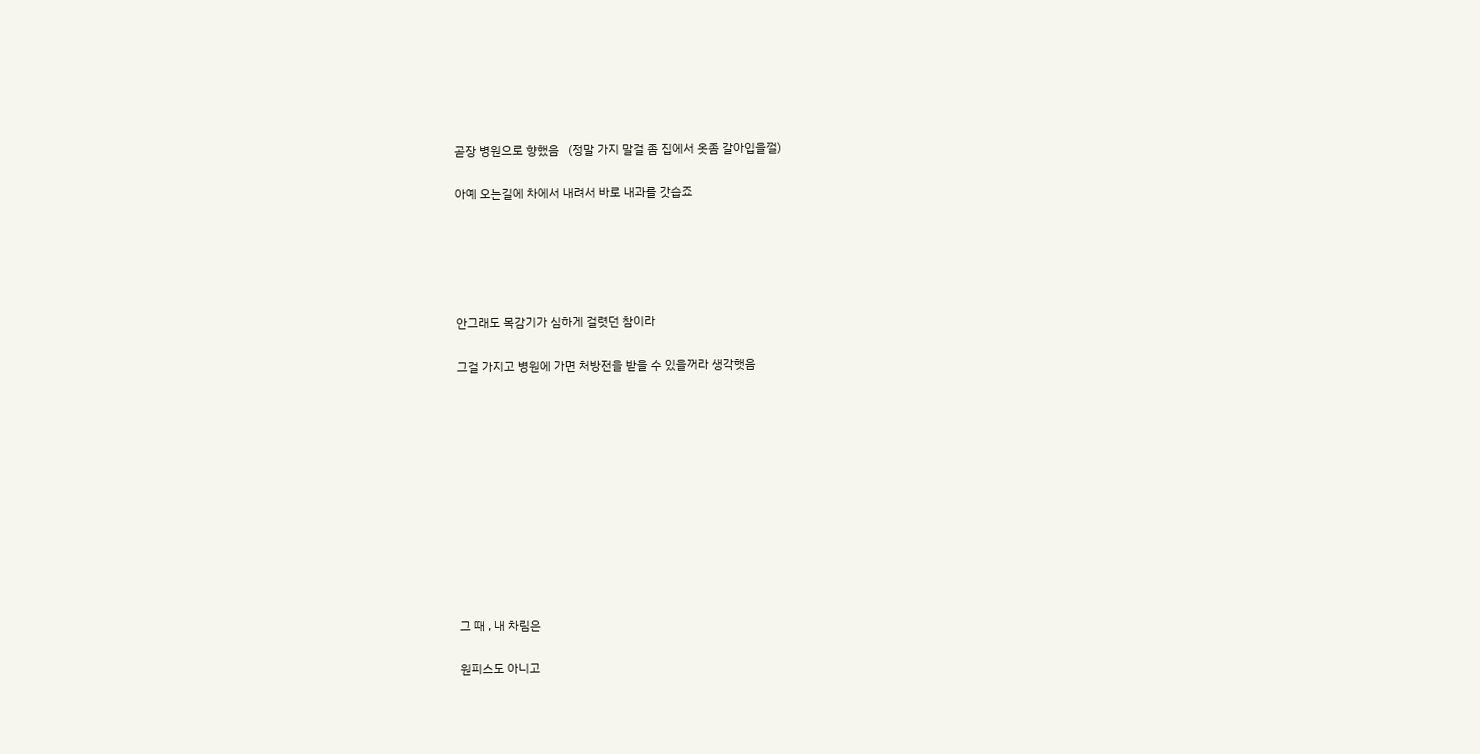곧장 병원으로 향했음   (정말 가지 말걸 좀 집에서 옷좀 갈아입을껄)

아예 오는길에 차에서 내려서 바로 내과를 갓습죠





안그래도 목감기가 심하게 걸렷던 참이라

그걸 가지고 병원에 가면 처방전을 받을 수 있을꺼라 생각햇음











그 때 , 내 차림은

원피스도 아니고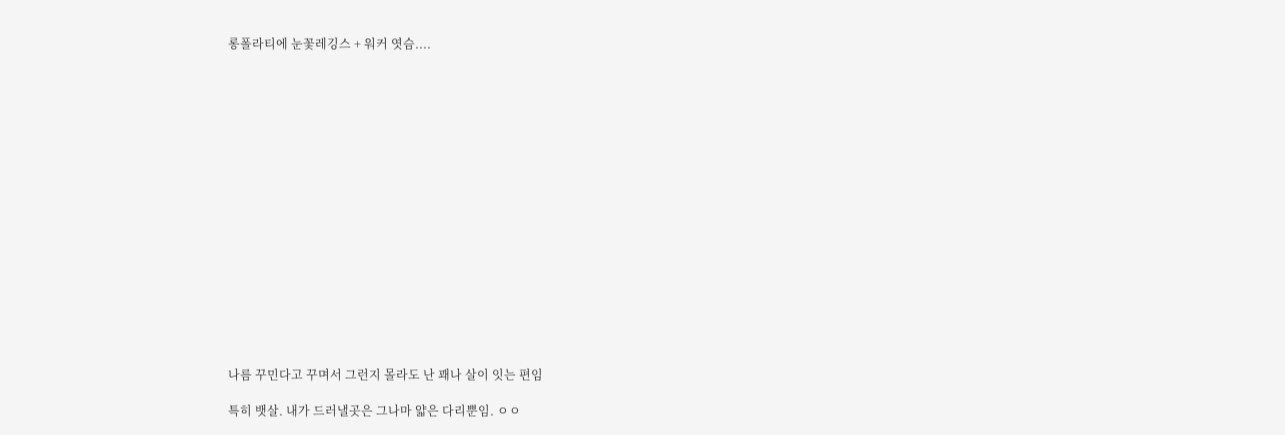롱폴라티에 눈꽃레깅스 + 워커 엿슴....

















나름 꾸민다고 꾸며서 그런지 몰라도 난 꽤나 살이 잇는 편임

특히 뱃살. 내가 드러낼곳은 그나마 얇은 다리뿐임. ㅇㅇ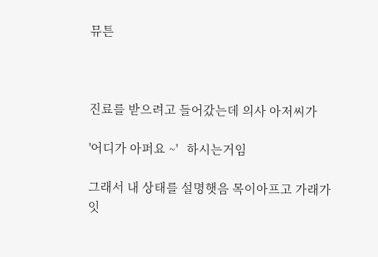뮤튼



진료를 받으려고 들어갔는데 의사 아저씨가

'어디가 아퍼요 ~'   하시는거임

그래서 내 상태를 설명햇음 목이아프고 가래가 잇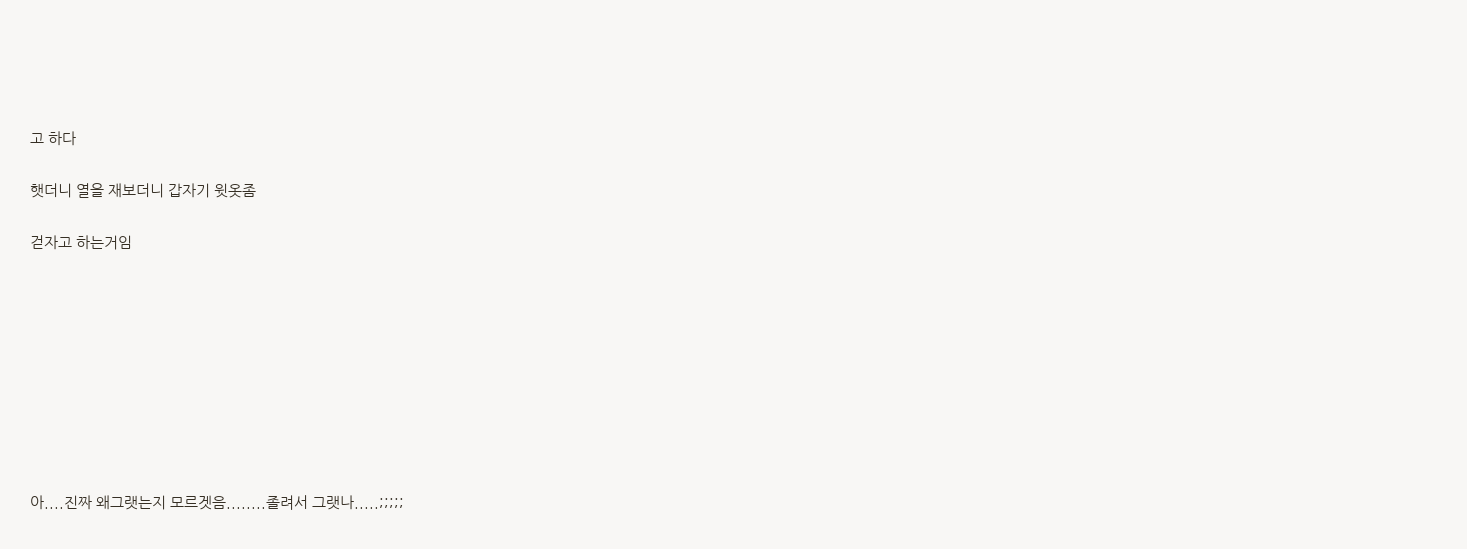고 하다

햇더니 열을 재보더니 갑자기 윗옷좀

걷자고 하는거임









아....진짜 왜그랫는지 모르겟음........졸려서 그랫나.....;;;;;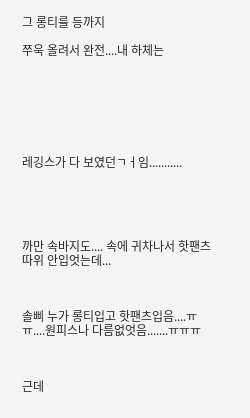그 롱티를 등까지

쭈욱 올려서 완전....내 하체는







레깅스가 다 보였던ㄱㅓ임...........





까만 속바지도.... 속에 귀차나서 핫팬츠따위 안입엇는데...



솔삐 누가 롱티입고 핫팬츠입음....ㅠㅠ....원피스나 다름없엇음.......ㅠㅠㅠ



근데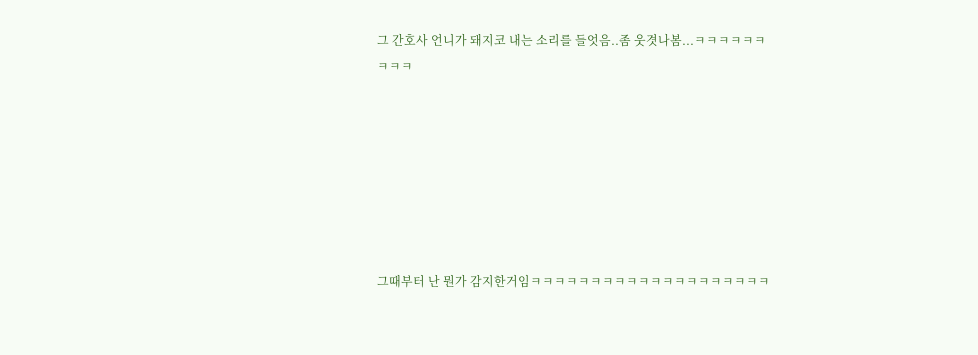그 간호사 언니가 돼지코 내는 소리를 들엇음..좀 웃겻나봄...ㅋㅋㅋㅋㅋㅋㅋㅋㅋ







그때부터 난 뭔가 감지한거임ㅋㅋㅋㅋㅋㅋㅋㅋㅋㅋㅋㅋㅋㅋㅋㅋㅋㅋㅋㅋ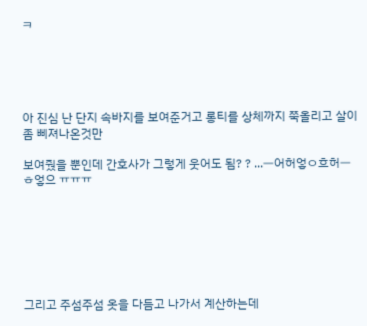ㅋ





아 진심 난 단지 속바지를 보여준거고 롱티를 상체까지 쭉올리고 살이 좀 삐져나온것만

보여줬을 뿐인데 간호사가 그렇게 웃어도 됨? ? ...ㅡ어허엏ㅇ흐허ㅡㅎ엏으 ㅠㅠㅠ







그리고 주섬주섬 옷을 다듬고 나가서 계산하는데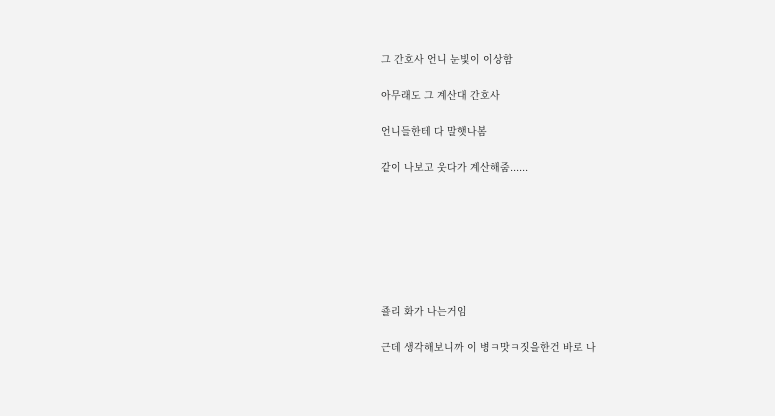그 간호사 언니 눈빛이 이상함

아무래도 그 계산대 간호사

언니들한테 다 말햇나봄

같이 나보고 웃다가 계산해줌......







죨리 화가 나는거임

근데 생각해보니까 이 병ㅋ맛ㅋ짓을한건 바로 나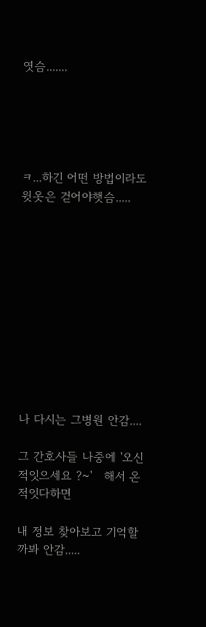엿슴.......





ㅋ...하긴 어떤 방법이라도 윗옷은 걷어야햇슴.....











나 다시는 그병원 안감....

그 간호사들 나중에 '오신적잇으세요 ?~'   해서 온적잇다하면

내 정보 찾아보고 기억할까봐 안감.....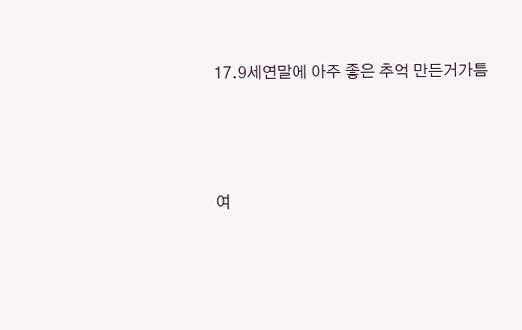17.9세연말에 아주 좋은 추억 만든거가틈



여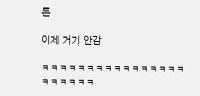튼

이제 거기 안감

ㅋㅋㅋㅋㅋㅋㅋㅋㅋㅋㅋㅋㅋㅋㅋㅋㅋㅋㅋㅋㅋㅋ